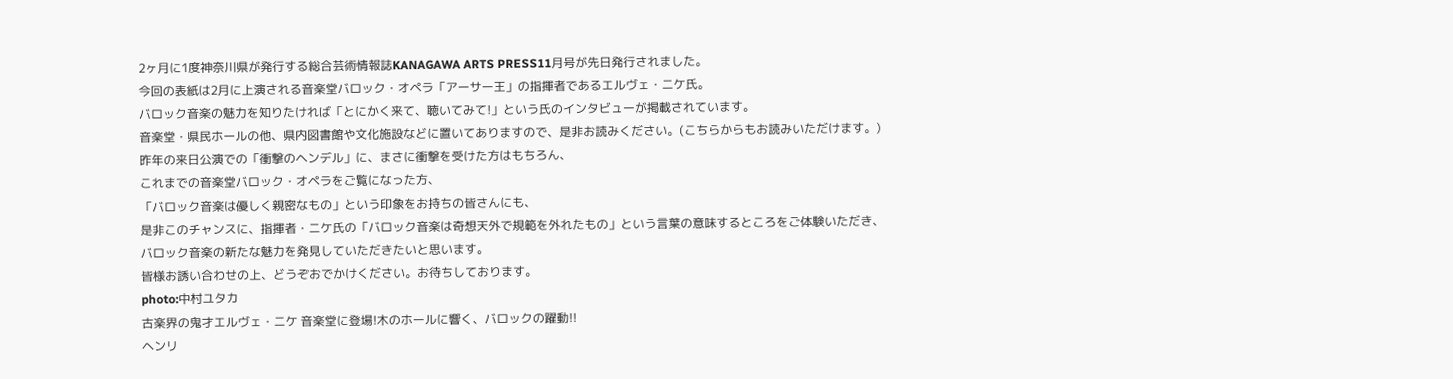2ヶ月に1度神奈川県が発行する総合芸術情報誌KANAGAWA ARTS PRESS11月号が先日発行されました。
今回の表紙は2月に上演される音楽堂バロック・オペラ「アーサー王」の指揮者であるエルヴェ・ニケ氏。
バロック音楽の魅力を知りたければ「とにかく来て、聴いてみて!」という氏のインタビューが掲載されています。
音楽堂・県民ホールの他、県内図書館や文化施設などに置いてありますので、是非お読みください。(こちらからもお読みいただけます。)
昨年の来日公演での「衝撃のヘンデル」に、まさに衝撃を受けた方はもちろん、
これまでの音楽堂バロック・オペラをご覧になった方、
「バロック音楽は優しく親密なもの」という印象をお持ちの皆さんにも、
是非このチャンスに、指揮者・ニケ氏の「バロック音楽は奇想天外で規範を外れたもの」という言葉の意味するところをご体験いただき、
バロック音楽の新たな魅力を発見していただきたいと思います。
皆様お誘い合わせの上、どうぞおでかけください。お待ちしております。
photo:中村ユタカ
古楽界の鬼才エルヴェ・ニケ 音楽堂に登場!木のホールに響く、バロックの躍動!!
ヘンリ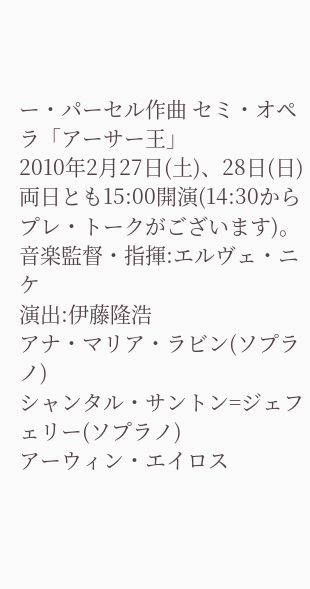ー・パーセル作曲 セミ・オペラ「アーサー王」
2010年2月27日(土)、28日(日)両日とも15:00開演(14:30からプレ・トークがございます)。
音楽監督・指揮:エルヴェ・ニケ
演出:伊藤隆浩
アナ・マリア・ラビン(ソプラノ)
シャンタル・サントン=ジェフェリー(ソプラノ)
アーウィン・エイロス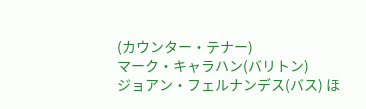(カウンター・テナー)
マーク・キャラハン(バリトン)
ジョアン・フェルナンデス(バス) ほ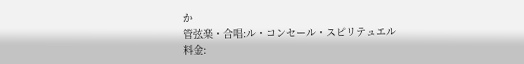か
管弦楽・合唱:ル・コンセール・スピリテュエル
料金: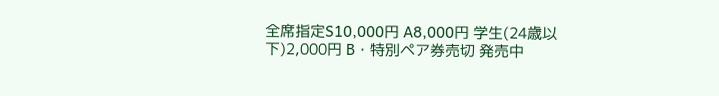全席指定S10,000円 A8,000円 学生(24歳以下)2,000円 B・特別ペア券売切 発売中